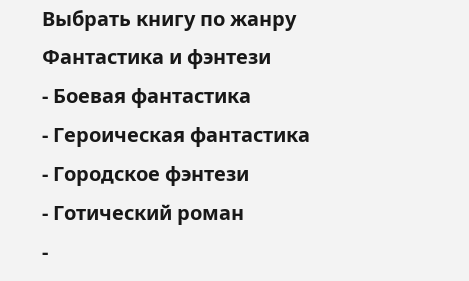Выбрать книгу по жанру
Фантастика и фэнтези
- Боевая фантастика
- Героическая фантастика
- Городское фэнтези
- Готический роман
-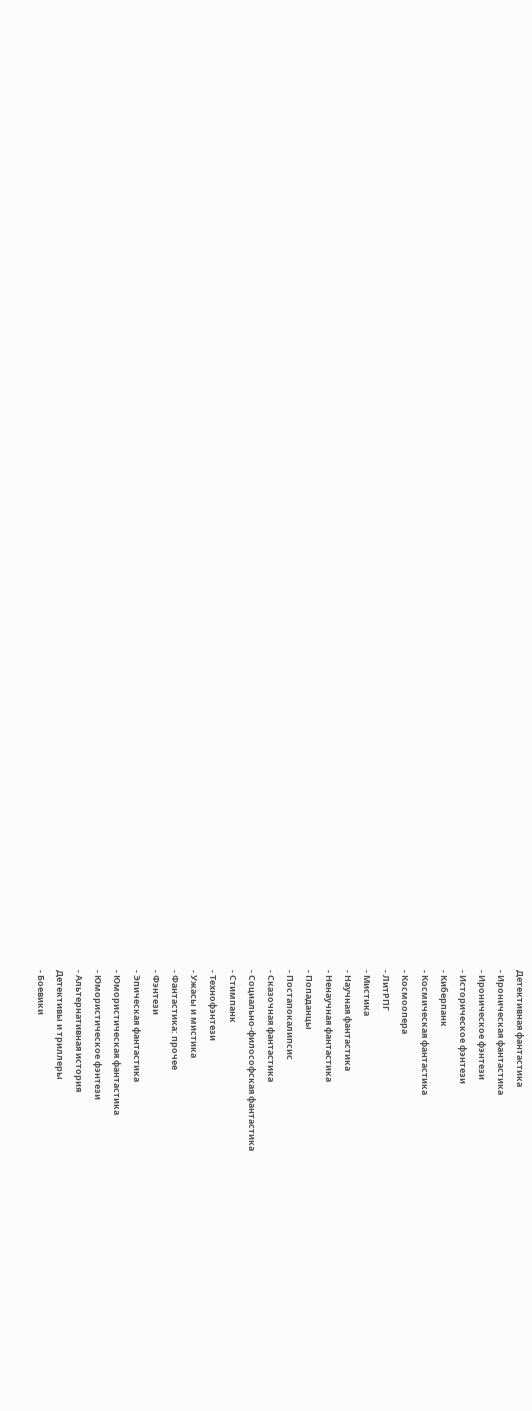Детективная фантастика
- Ироническая фантастика
- Ироническое фэнтези
- Историческое фэнтези
- Киберпанк
- Космическая фантастика
- Космоопера
- ЛитРПГ
- Мистика
- Научная фантастика
- Ненаучная фантастика
- Попаданцы
- Постапокалипсис
- Сказочная фантастика
- Социально-философская фантастика
- Стимпанк
- Технофэнтези
- Ужасы и мистика
- Фантастика: прочее
- Фэнтези
- Эпическая фантастика
- Юмористическая фантастика
- Юмористическое фэнтези
- Альтернативная история
Детективы и триллеры
- Боевики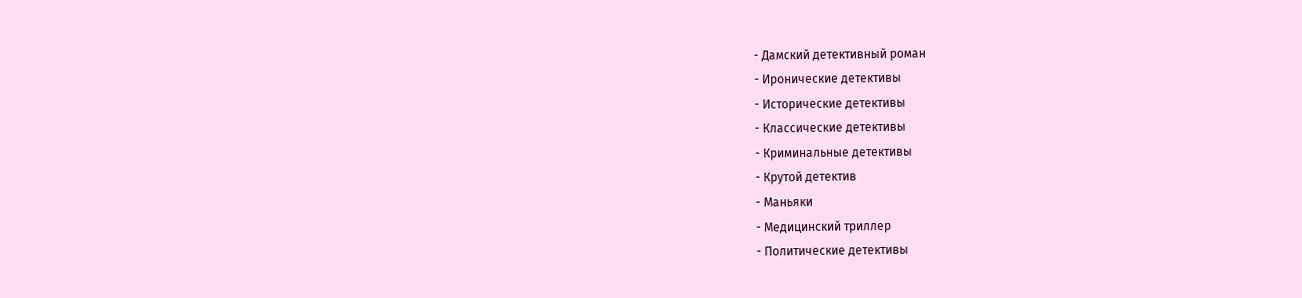- Дамский детективный роман
- Иронические детективы
- Исторические детективы
- Классические детективы
- Криминальные детективы
- Крутой детектив
- Маньяки
- Медицинский триллер
- Политические детективы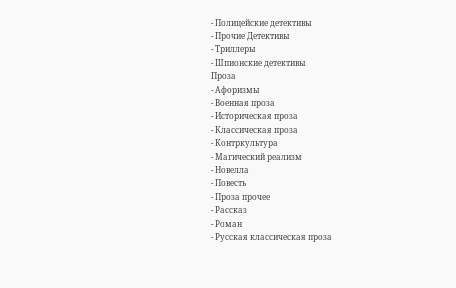- Полицейские детективы
- Прочие Детективы
- Триллеры
- Шпионские детективы
Проза
- Афоризмы
- Военная проза
- Историческая проза
- Классическая проза
- Контркультура
- Магический реализм
- Новелла
- Повесть
- Проза прочее
- Рассказ
- Роман
- Русская классическая проза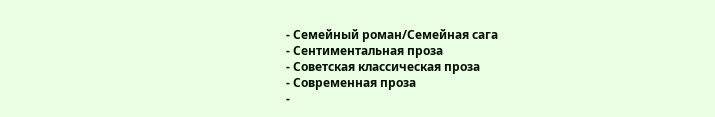- Семейный роман/Семейная сага
- Сентиментальная проза
- Советская классическая проза
- Современная проза
-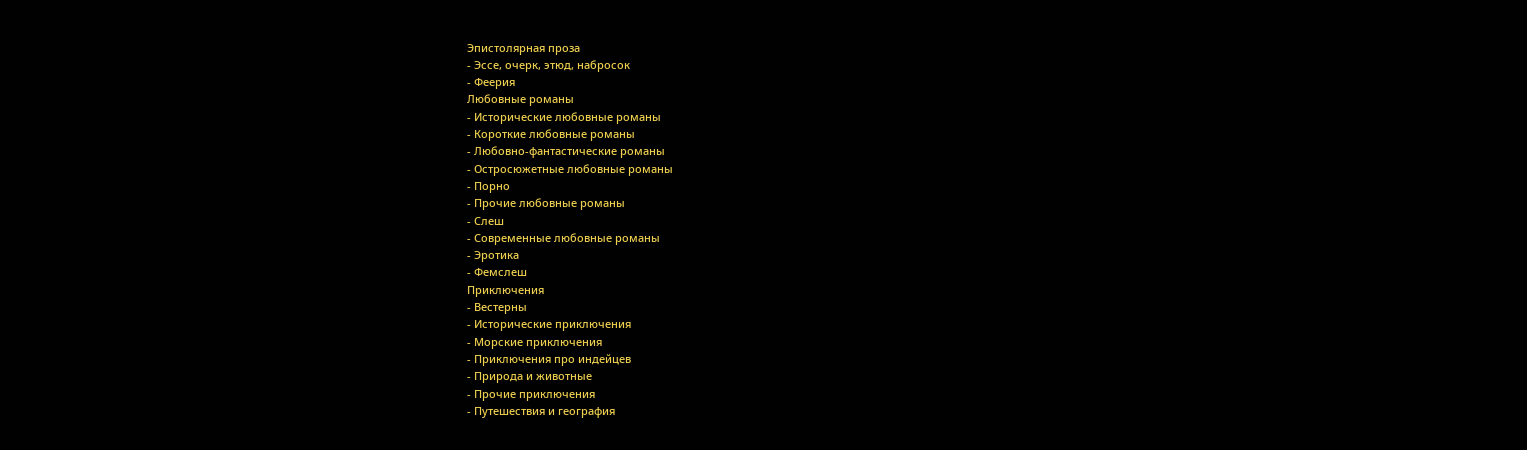Эпистолярная проза
- Эссе, очерк, этюд, набросок
- Феерия
Любовные романы
- Исторические любовные романы
- Короткие любовные романы
- Любовно-фантастические романы
- Остросюжетные любовные романы
- Порно
- Прочие любовные романы
- Слеш
- Современные любовные романы
- Эротика
- Фемслеш
Приключения
- Вестерны
- Исторические приключения
- Морские приключения
- Приключения про индейцев
- Природа и животные
- Прочие приключения
- Путешествия и география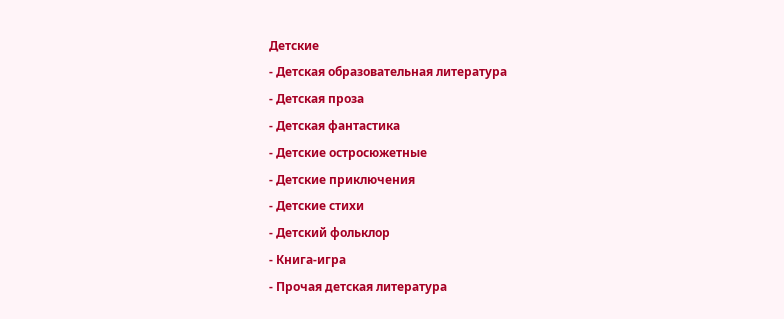Детские
- Детская образовательная литература
- Детская проза
- Детская фантастика
- Детские остросюжетные
- Детские приключения
- Детские стихи
- Детский фольклор
- Книга-игра
- Прочая детская литература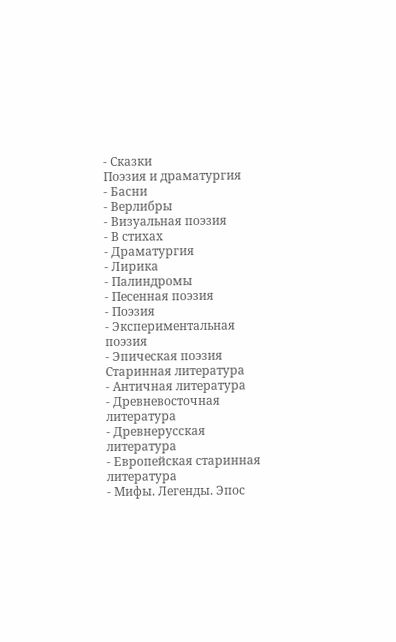- Сказки
Поэзия и драматургия
- Басни
- Верлибры
- Визуальная поэзия
- В стихах
- Драматургия
- Лирика
- Палиндромы
- Песенная поэзия
- Поэзия
- Экспериментальная поэзия
- Эпическая поэзия
Старинная литература
- Античная литература
- Древневосточная литература
- Древнерусская литература
- Европейская старинная литература
- Мифы. Легенды. Эпос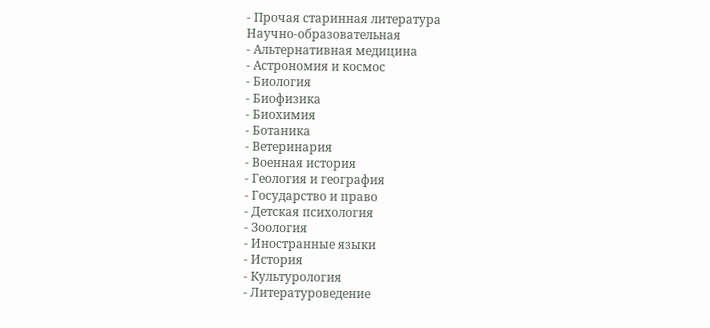- Прочая старинная литература
Научно-образовательная
- Альтернативная медицина
- Астрономия и космос
- Биология
- Биофизика
- Биохимия
- Ботаника
- Ветеринария
- Военная история
- Геология и география
- Государство и право
- Детская психология
- Зоология
- Иностранные языки
- История
- Культурология
- Литературоведение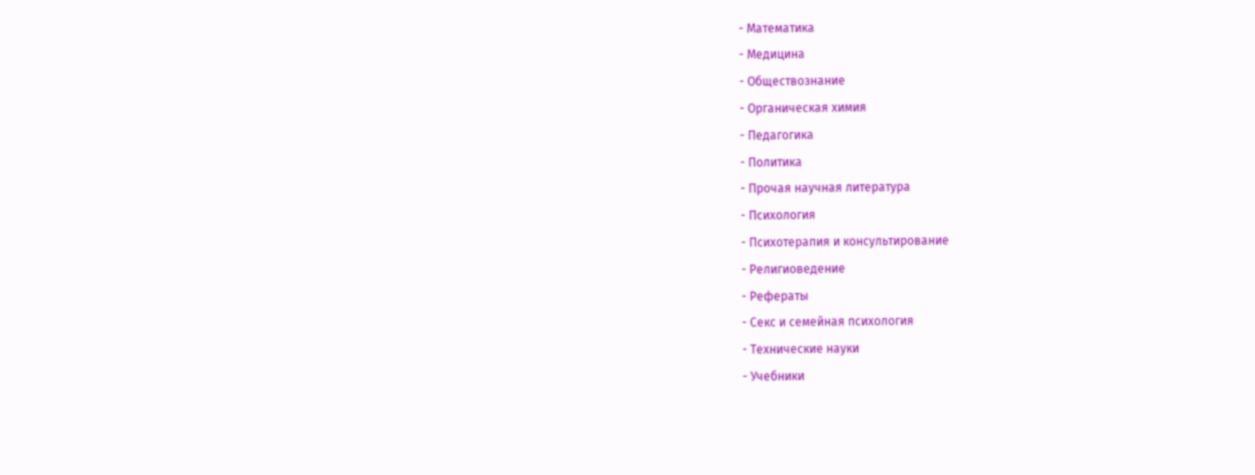- Математика
- Медицина
- Обществознание
- Органическая химия
- Педагогика
- Политика
- Прочая научная литература
- Психология
- Психотерапия и консультирование
- Религиоведение
- Рефераты
- Секс и семейная психология
- Технические науки
- Учебники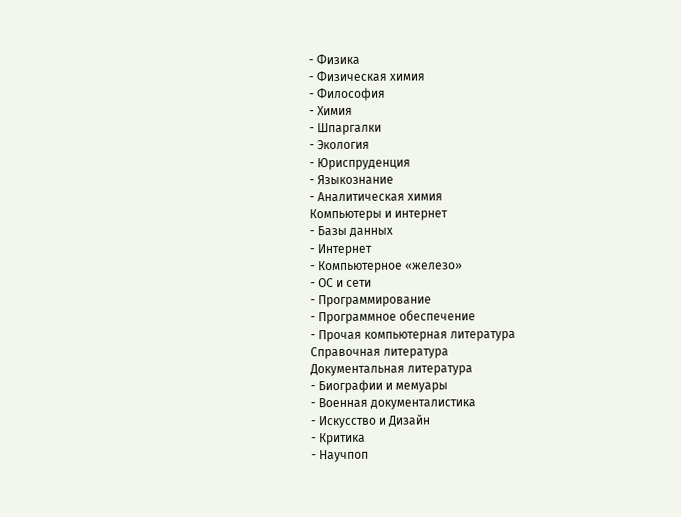- Физика
- Физическая химия
- Философия
- Химия
- Шпаргалки
- Экология
- Юриспруденция
- Языкознание
- Аналитическая химия
Компьютеры и интернет
- Базы данных
- Интернет
- Компьютерное «железо»
- ОС и сети
- Программирование
- Программное обеспечение
- Прочая компьютерная литература
Справочная литература
Документальная литература
- Биографии и мемуары
- Военная документалистика
- Искусство и Дизайн
- Критика
- Научпоп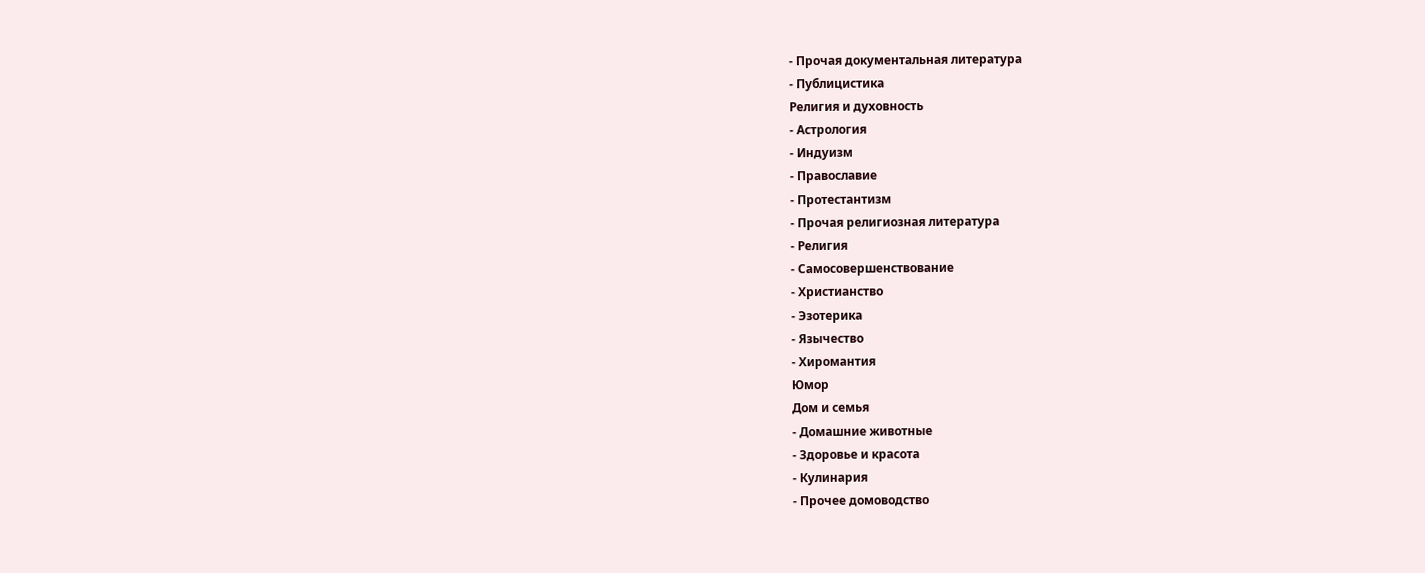- Прочая документальная литература
- Публицистика
Религия и духовность
- Астрология
- Индуизм
- Православие
- Протестантизм
- Прочая религиозная литература
- Религия
- Самосовершенствование
- Христианство
- Эзотерика
- Язычество
- Хиромантия
Юмор
Дом и семья
- Домашние животные
- Здоровье и красота
- Кулинария
- Прочее домоводство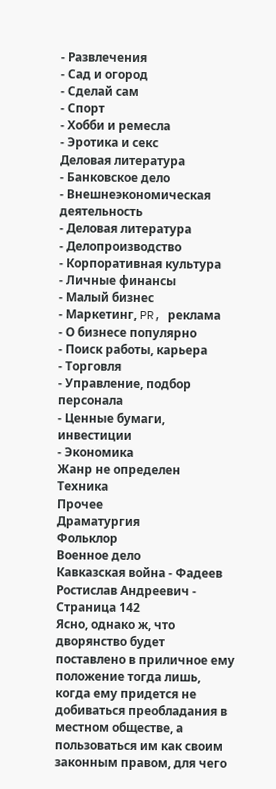- Развлечения
- Сад и огород
- Сделай сам
- Спорт
- Хобби и ремесла
- Эротика и секс
Деловая литература
- Банковское дело
- Внешнеэкономическая деятельность
- Деловая литература
- Делопроизводство
- Корпоративная культура
- Личные финансы
- Малый бизнес
- Маркетинг, PR, реклама
- О бизнесе популярно
- Поиск работы, карьера
- Торговля
- Управление, подбор персонала
- Ценные бумаги, инвестиции
- Экономика
Жанр не определен
Техника
Прочее
Драматургия
Фольклор
Военное дело
Кавказская война - Фадеев Ростислав Андреевич - Страница 142
Ясно, однако ж, что дворянство будет поставлено в приличное ему положение тогда лишь, когда ему придется не добиваться преобладания в местном обществе, а пользоваться им как своим законным правом, для чего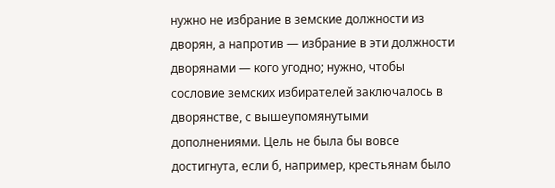нужно не избрание в земские должности из дворян, а напротив — избрание в эти должности дворянами — кого угодно; нужно, чтобы сословие земских избирателей заключалось в дворянстве, с вышеупомянутыми дополнениями. Цель не была бы вовсе достигнута, если б, например, крестьянам было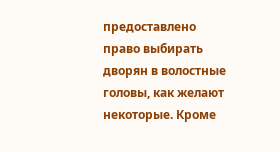предоставлено право выбирать дворян в волостные головы, как желают некоторые. Кроме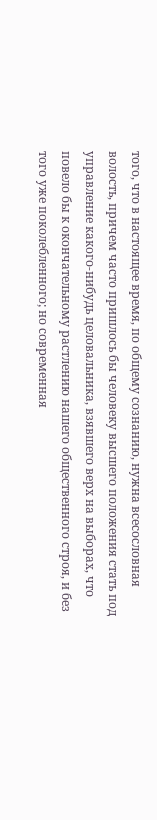того, что в настоящее время, по общему сознанию, нужна всесословная волость, причем часто пришлось бы человеку высшего положения стать под управление какого-нибудь целовальника, взявшего верх на выборах, что повело бы к окончательному растлению нашего общественного строя, и без того уже поколебленного; но современная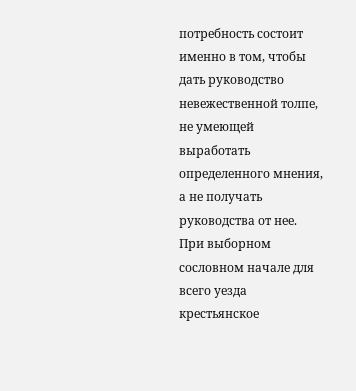потребность состоит именно в том, чтобы дать руководство невежественной толпе, не умеющей выработать определенного мнения, а не получать руководства от нее. При выборном сословном начале для всего уезда крестьянское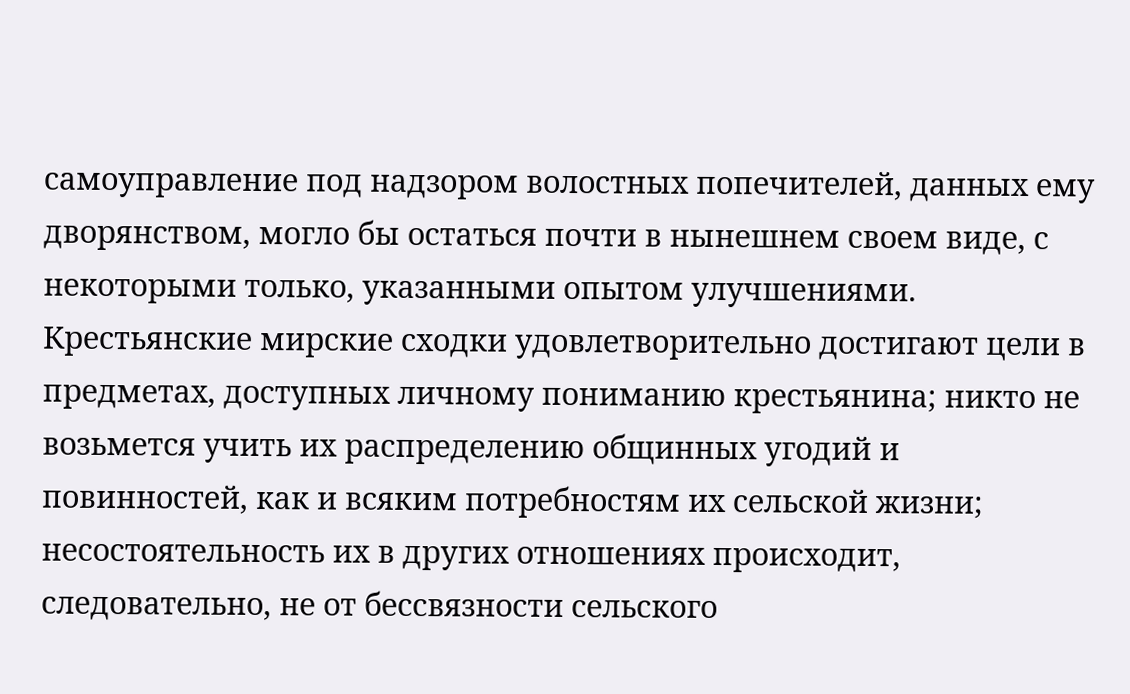самоуправление под надзором волостных попечителей, данных ему дворянством, могло бы остаться почти в нынешнем своем виде, с некоторыми только, указанными опытом улучшениями. Крестьянские мирские сходки удовлетворительно достигают цели в предметах, доступных личному пониманию крестьянина; никто не возьмется учить их распределению общинных угодий и повинностей, как и всяким потребностям их сельской жизни; несостоятельность их в других отношениях происходит, следовательно, не от бессвязности сельского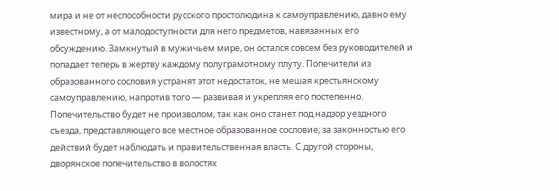мира и не от неспособности русского простолюдина к самоуправлению, давно ему известному, а от малодоступности для него предметов, навязанных его обсуждению. Замкнутый в мужичьем мире, он остался совсем без руководителей и попадает теперь в жертву каждому полуграмотному плуту. Попечители из образованного сословия устранят этот недостаток, не мешая крестьянскому самоуправлению, напротив того — развивая и укрепляя его постепенно. Попечительство будет не произволом, так как оно станет под надзор уездного съезда, представляющего все местное образованное сословие; за законностью его действий будет наблюдать и правительственная власть. С другой стороны, дворянское попечительство в волостях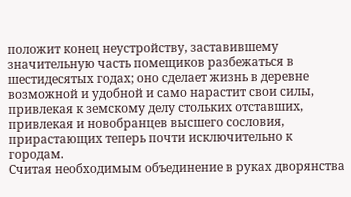положит конец неустройству, заставившему значительную часть помещиков разбежаться в шестидесятых годах; оно сделает жизнь в деревне возможной и удобной и само нарастит свои силы, привлекая к земскому делу стольких отставших, привлекая и новобранцев высшего сословия, прирастающих теперь почти исключительно к городам.
Считая необходимым объединение в руках дворянства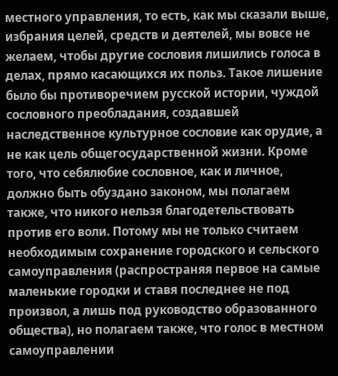местного управления, то есть, как мы сказали выше, избрания целей, средств и деятелей, мы вовсе не желаем, чтобы другие сословия лишились голоса в делах, прямо касающихся их польз. Такое лишение было бы противоречием русской истории, чуждой сословного преобладания, создавшей наследственное культурное сословие как орудие, а не как цель общегосударственной жизни. Кроме того, что себялюбие сословное, как и личное, должно быть обуздано законом, мы полагаем также, что никого нельзя благодетельствовать против его воли. Потому мы не только считаем необходимым сохранение городского и сельского самоуправления (распространяя первое на самые маленькие городки и ставя последнее не под произвол, а лишь под руководство образованного общества), но полагаем также, что голос в местном самоуправлении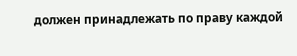должен принадлежать по праву каждой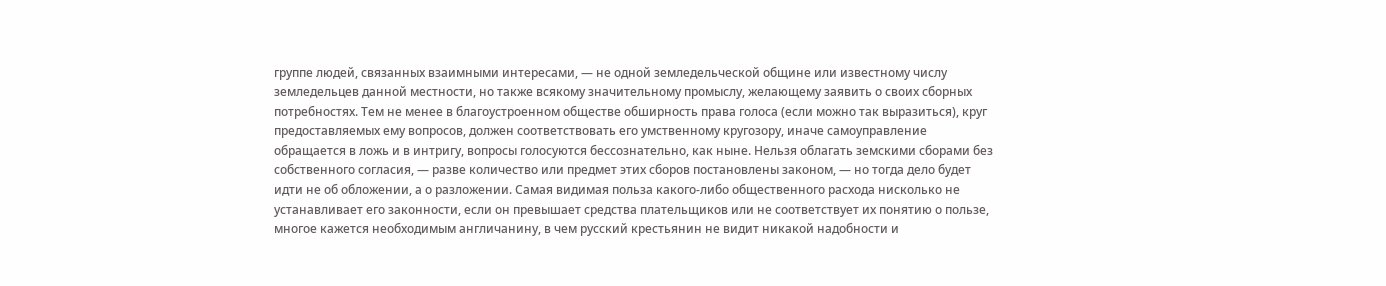группе людей, связанных взаимными интересами, — не одной земледельческой общине или известному числу земледельцев данной местности, но также всякому значительному промыслу, желающему заявить о своих сборных потребностях. Тем не менее в благоустроенном обществе обширность права голоса (если можно так выразиться), круг предоставляемых ему вопросов, должен соответствовать его умственному кругозору, иначе самоуправление обращается в ложь и в интригу, вопросы голосуются бессознательно, как ныне. Нельзя облагать земскими сборами без собственного согласия, — разве количество или предмет этих сборов постановлены законом, — но тогда дело будет идти не об обложении, а о разложении. Самая видимая польза какого-либо общественного расхода нисколько не устанавливает его законности, если он превышает средства плательщиков или не соответствует их понятию о пользе, многое кажется необходимым англичанину, в чем русский крестьянин не видит никакой надобности и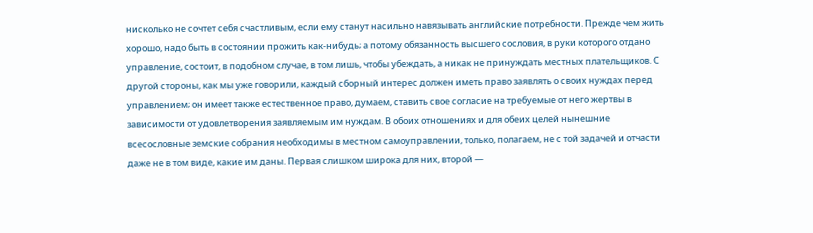нисколько не сочтет себя счастливым, если ему станут насильно навязывать английские потребности. Прежде чем жить хорошо, надо быть в состоянии прожить как-нибудь; а потому обязанность высшего сословия, в руки которого отдано управление, состоит, в подобном случае, в том лишь, чтобы убеждать, а никак не принуждать местных плательщиков. С другой стороны, как мы уже говорили, каждый сборный интерес должен иметь право заявлять о своих нуждах перед управлением; он имеет также естественное право, думаем, ставить свое согласие на требуемые от него жертвы в зависимости от удовлетворения заявляемым им нуждам. В обоих отношениях и для обеих целей нынешние всесословные земские собрания необходимы в местном самоуправлении, только, полагаем, не с той задачей и отчасти даже не в том виде, какие им даны. Первая слишком широка для них, второй —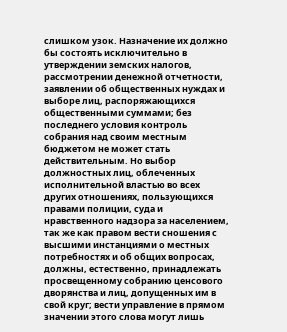слишком узок. Назначение их должно бы состоять исключительно в утверждении земских налогов, рассмотрении денежной отчетности, заявлении об общественных нуждах и выборе лиц, распоряжающихся общественными суммами; без последнего условия контроль собрания над своим местным бюджетом не может стать действительным. Но выбор должностных лиц, облеченных исполнительной властью во всех других отношениях, пользующихся правами полиции, суда и нравственного надзора за населением, так же как правом вести сношения с высшими инстанциями о местных потребностях и об общих вопросах, должны, естественно, принадлежать просвещенному собранию ценсового дворянства и лиц, допущенных им в свой круг; вести управление в прямом значении этого слова могут лишь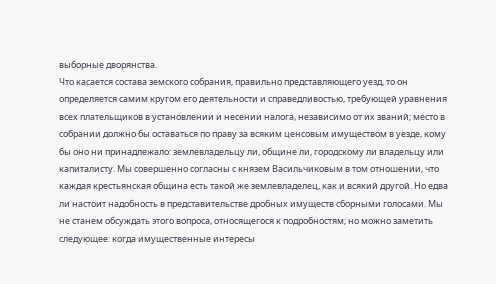выборные дворянства.
Что касается состава земского собрания, правильно представляющего уезд, то он определяется самим кругом его деятельности и справедливостью, требующей уравнения всех плательщиков в установлении и несении налога, независимо от их званий; место в собрании должно бы оставаться по праву за всяким ценсовым имуществом в уезде, кому бы оно ни принадлежало: землевладельцу ли, общине ли, городскому ли владельцу или капиталисту. Мы совершенно согласны с князем Васильчиковым в том отношении, что каждая крестьянская община есть такой же землевладелец, как и всякий другой. Но едва ли настоит надобность в представительстве дробных имуществ сборными голосами. Мы не станем обсуждать этого вопроса, относящегося к подробностям; но можно заметить следующее: когда имущественные интересы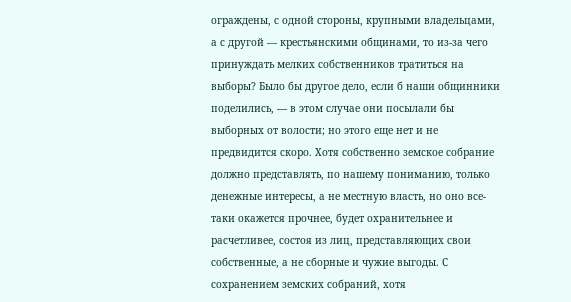ограждены, с одной стороны, крупными владельцами, а с другой — крестьянскими общинами, то из-за чего принуждать мелких собственников тратиться на выборы? Было бы другое дело, если б наши общинники поделились, — в этом случае они посылали бы выборных от волости; но этого еще нет и не предвидится скоро. Хотя собственно земское собрание должно представлять, по нашему пониманию, только денежные интересы, а не местную власть, но оно все-таки окажется прочнее, будет охранительнее и расчетливее, состоя из лиц, представляющих свои собственные, а не сборные и чужие выгоды. С сохранением земских собраний, хотя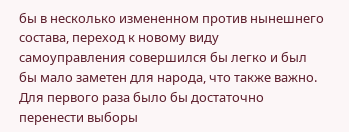бы в несколько измененном против нынешнего состава, переход к новому виду самоуправления совершился бы легко и был бы мало заметен для народа, что также важно. Для первого раза было бы достаточно перенести выборы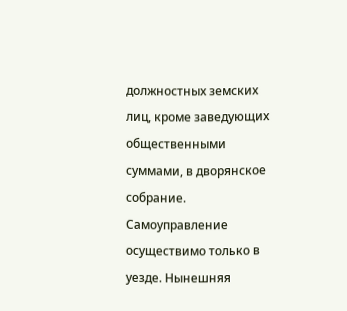должностных земских лиц, кроме заведующих общественными суммами, в дворянское собрание.
Самоуправление осуществимо только в уезде. Нынешняя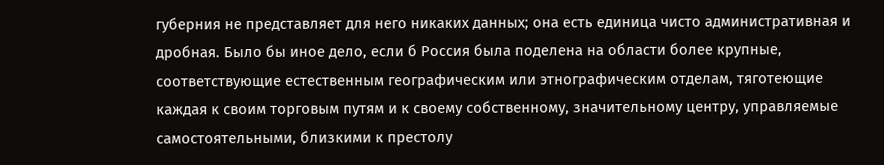губерния не представляет для него никаких данных; она есть единица чисто административная и дробная. Было бы иное дело, если б Россия была поделена на области более крупные, соответствующие естественным географическим или этнографическим отделам, тяготеющие каждая к своим торговым путям и к своему собственному, значительному центру, управляемые самостоятельными, близкими к престолу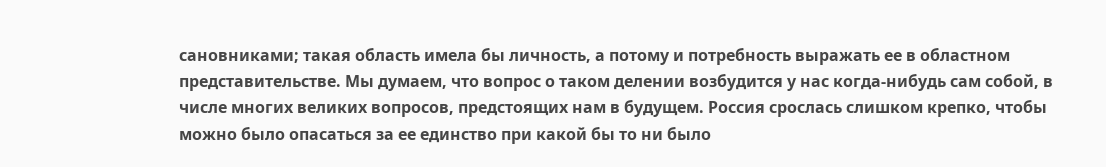сановниками; такая область имела бы личность, а потому и потребность выражать ее в областном представительстве. Мы думаем, что вопрос о таком делении возбудится у нас когда-нибудь сам собой, в числе многих великих вопросов, предстоящих нам в будущем. Россия срослась слишком крепко, чтобы можно было опасаться за ее единство при какой бы то ни было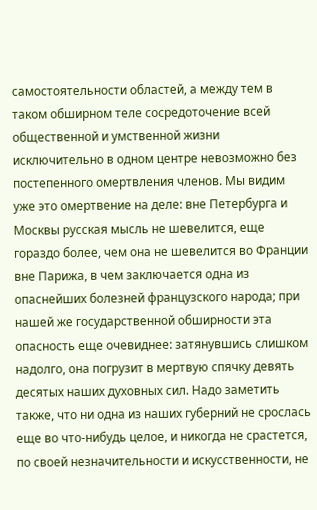самостоятельности областей, а между тем в таком обширном теле сосредоточение всей общественной и умственной жизни исключительно в одном центре невозможно без постепенного омертвления членов. Мы видим уже это омертвение на деле: вне Петербурга и Москвы русская мысль не шевелится, еще гораздо более, чем она не шевелится во Франции вне Парижа, в чем заключается одна из опаснейших болезней французского народа; при нашей же государственной обширности эта опасность еще очевиднее: затянувшись слишком надолго, она погрузит в мертвую спячку девять десятых наших духовных сил. Надо заметить также, что ни одна из наших губерний не срослась еще во что-нибудь целое, и никогда не срастется, по своей незначительности и искусственности, не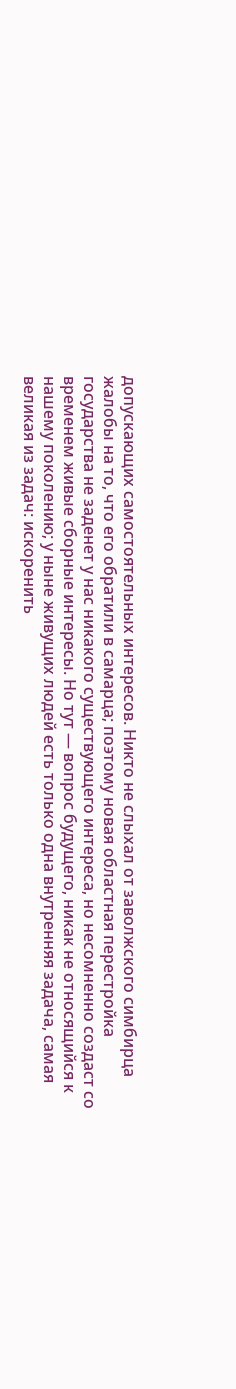допускающих самостоятельных интересов. Никто не слыхал от заволжского симбирца жалобы на то, что его обратили в самарца; поэтому новая областная перестройка государства не заденет у нас никакого существующего интереса, но несомненно создаст со временем живые сборные интересы. Но тут — вопрос будущего, никак не относящийся к нашему поколению; у ныне живущих людей есть только одна внутренняя задача, самая великая из задач: искоренить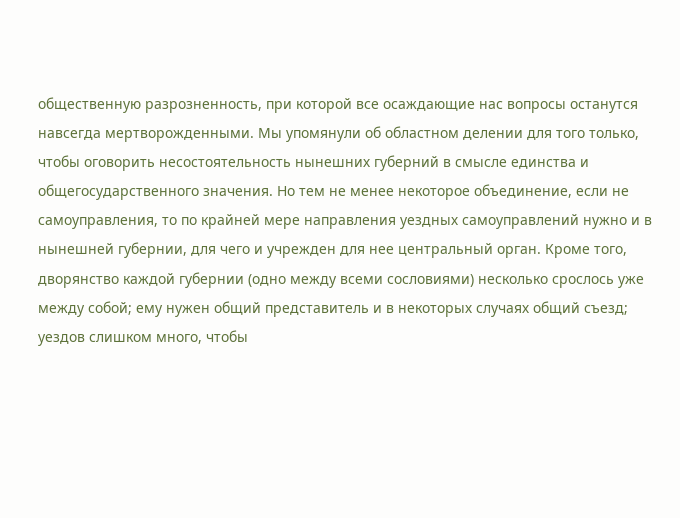общественную разрозненность, при которой все осаждающие нас вопросы останутся навсегда мертворожденными. Мы упомянули об областном делении для того только, чтобы оговорить несостоятельность нынешних губерний в смысле единства и общегосударственного значения. Но тем не менее некоторое объединение, если не самоуправления, то по крайней мере направления уездных самоуправлений нужно и в нынешней губернии, для чего и учрежден для нее центральный орган. Кроме того, дворянство каждой губернии (одно между всеми сословиями) несколько срослось уже между собой; ему нужен общий представитель и в некоторых случаях общий съезд; уездов слишком много, чтобы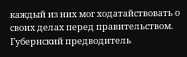каждый из них мог ходатайствовать о своих делах перед правительством. Губернский предводитель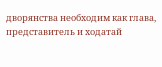дворянства необходим как глава, представитель и ходатай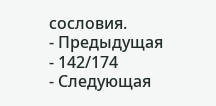сословия.
- Предыдущая
- 142/174
- Следующая